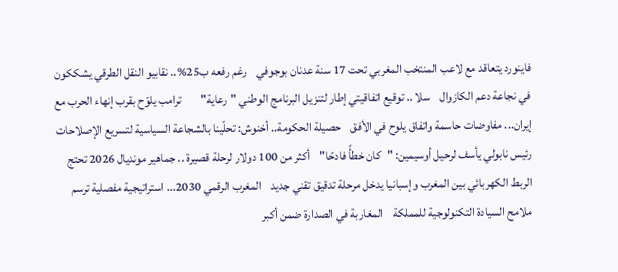فاينورد يتعاقد مع لاعب المنتخب المغربي تحت 17 سنة عدنان بوجوفي    رغم رفعه ب25%.. نقابيو النقل الطرقي يشككون في نجاعة دعم الكازوال    سلا .. توقيع اتفاقيتي إطار لتنزيل البرنامج الوطني "رعاية"        ترامب يلوّح بقرب إنهاء الحرب مع إيران... مفاوضات حاسمة واتفاق يلوح في الأفق    حصيلة الحكومة.. أخنوش: تحلّينا بالشجاعة السياسية لتسريع الإصلاحات    رئيس نابولي يأسف لرحيل أوسيمين: "كان خطأً فادحًا"    أكثر من 100 دولار لرحلة قصيرة .. جماهير مونديال 2026 تحتج        الربط الكهربائي بين المغرب وإسبانيا يدخل مرحلة تدقيق تقني جديد    المغرب الرقمي 2030... استراتيجية مفصلية ترسم ملامح السيادة التكنولوجية للمملكة    المغاربة في الصدارة ضمن أكبر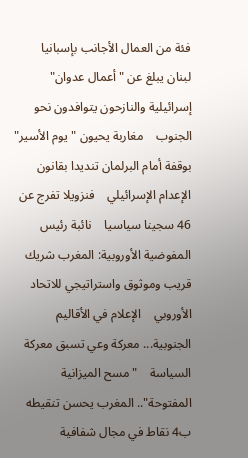فئة من العمال الأجانب بإسبانيا        لبنان يبلغ عن "أعمال عدوان" إسرائيلية والنازحون يتوافدون نحو الجنوب    مغاربة يحيون "يوم الأسير" بوقفة أمام البرلمان تنديدا بقانون الإعدام الإسرائيلي    فنزويلا تفرج عن 46 سجينا سياسيا    نائبة رئيس المفوضية الأوروبية: المغرب شريك قريب وموثوق واستراتيجي للاتحاد الأوروبي    الإعلام في الأقاليم الجنوبية... معركة وعي تسبق معركة السياسة    "مسح الميزانية المفتوحة".. المغرب يحسن تنقيطه ب4 نقاط في مجال شفافية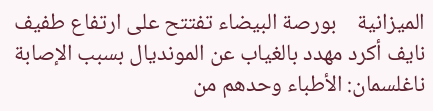الميزانية    بورصة البيضاء تفتتح على ارتفاع طفيف    نايف أكرد مهدد بالغياب عن المونديال بسبب الإصابة    ناغلسمان: الأطباء وحدهم من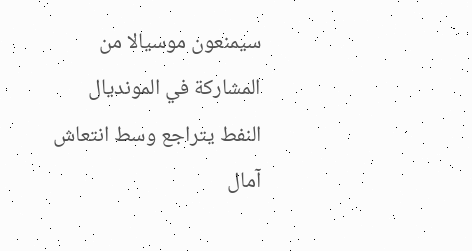سيمنعون موسيالا من المشاركة في المونديال    النفط يتراجع وسط انتعاش آمال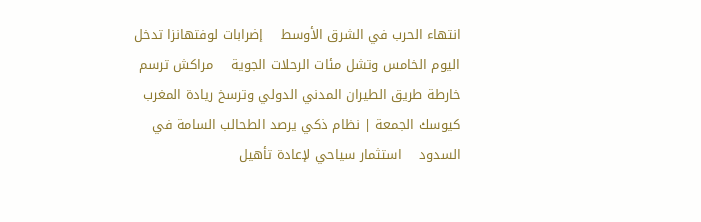انتهاء الحرب في الشرق الأوسط    إضرابات لوفتهانزا تدخل اليوم الخامس وتشل مئات الرحلات الجوية    مراكش ترسم خارطة طريق الطيران المدني الدولي وترسخ ريادة المغرب    كيوسك الجمعة | نظام ذكي يرصد الطحالب السامة في السدود    استثمار سياحي لإعادة تأهيل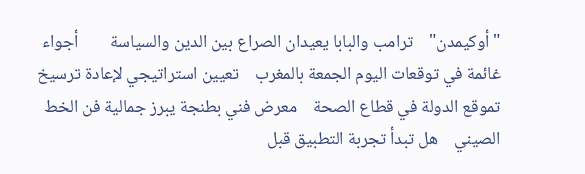"أوكيمدن"    ترامب والبابا يعيدان الصراع بين الدين والسياسة        أجواء غائمة في توقعات اليوم الجمعة بالمغرب    تعيين استراتيجي لإعادة ترسيخ تموقع الدولة في قطاع الصحة    معرض فني بطنجة يبرز جمالية فن الخط الصيني    هل تبدأ تجربة التطبيق قبل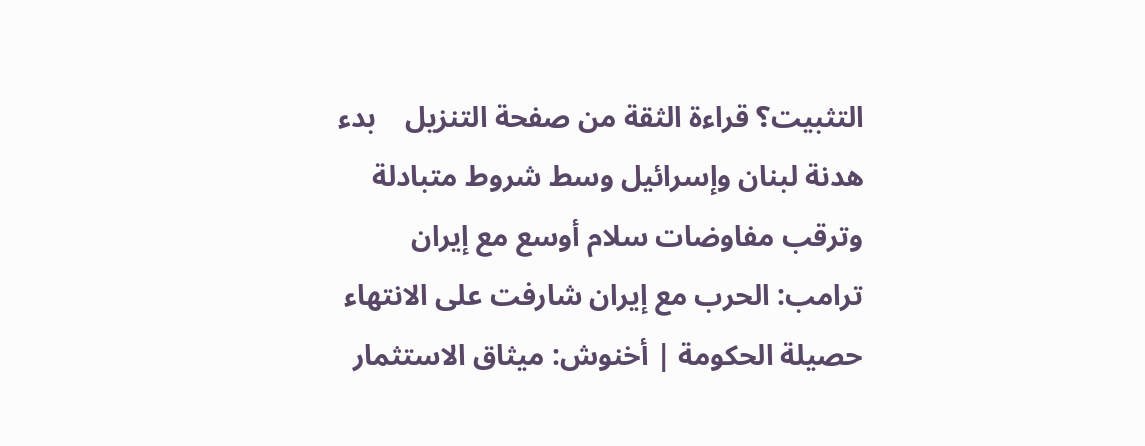التثبيت؟ قراءة الثقة من صفحة التنزيل    بدء هدنة لبنان وإسرائيل وسط شروط متبادلة وترقب مفاوضات سلام أوسع مع إيران    ترامب: الحرب مع إيران شارفت على الانتهاء        حصيلة الحكومة | أخنوش: ميثاق الاستثمار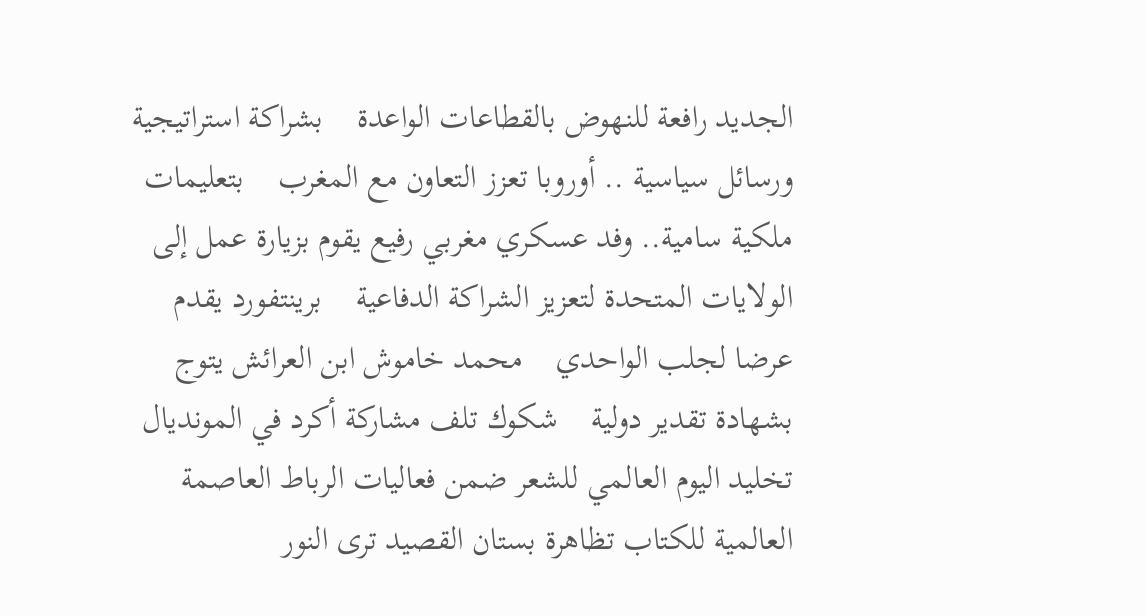الجديد رافعة للنهوض بالقطاعات الواعدة    بشراكة استراتيجية ورسائل سياسية .. أوروبا تعزز التعاون مع المغرب    بتعليمات ملكية سامية.. وفد عسكري مغربي رفيع يقوم بزيارة عمل إلى الولايات المتحدة لتعزيز الشراكة الدفاعية    برينتفورد يقدم عرضا لجلب الواحدي    محمد خاموش ابن العرائش يتوج بشهادة تقدير دولية    شكوك تلف مشاركة أكرد في المونديال    تخليد اليوم العالمي للشعر ضمن فعاليات الرباط العاصمة العالمية للكتاب تظاهرة بستان القصيد ترى النور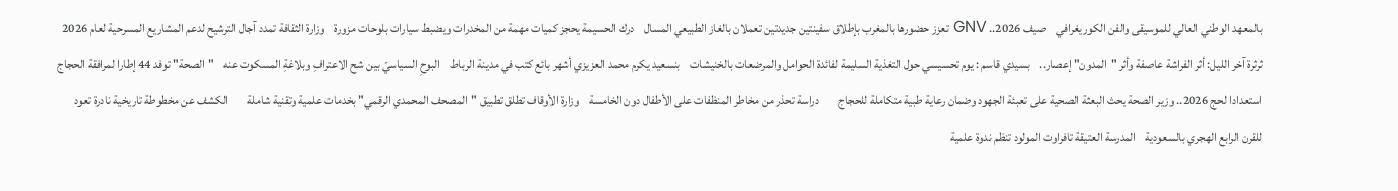بالمعهد الوطني العالي للموسيقى والفن الكوريغرافي    صيف 2026.. GNV تعزز حضورها بالمغرب بإطلاق سفينتين جديدتين تعملان بالغاز الطبيعي المسال    درك الحسيمة يحجز كميات مهمة من المخدرات ويضبط سيارات بلوحات مزورة    وزارة الثقافة تمدد آجال الترشيح لدعم المشاريع المسرحية لعام 2026    ثرثرة آخر الليل: أثر الفراشة عاصفة وأثر "المدون" إعصار..    بسيدي قاسم : يوم تحسيسي حول التغذية السليمة لفائدة الحوامل والمرضعات بالخنيشات    بنسعيد يكرم محمد العزيزي أشهر بائع كتب في مدينة الرباط    البوحِ السياسيّ بين شح الاعترافِ وبلاغةِ المسكوت عنه    "الصحة" توفد 44 إطارا لمرافقة الحجاج    استعدادا لحج 2026.. وزير الصحة يحث البعثة الصحية على تعبئة الجهود وضمان رعاية طبية متكاملة للحجاج        دراسة تحذر من مخاطر المنظفات على الأطفال دون الخامسة    وزارة الأوقاف تطلق تطبيق "المصحف المحمدي الرقمي" بخدمات علمية وتقنية شاملة        الكشف عن مخطوطة تاريخية نادرة تعود للقرن الرابع الهجري بالسعودية    المدرسة العتيقة تافراوت المولود تنظم ندوة علمية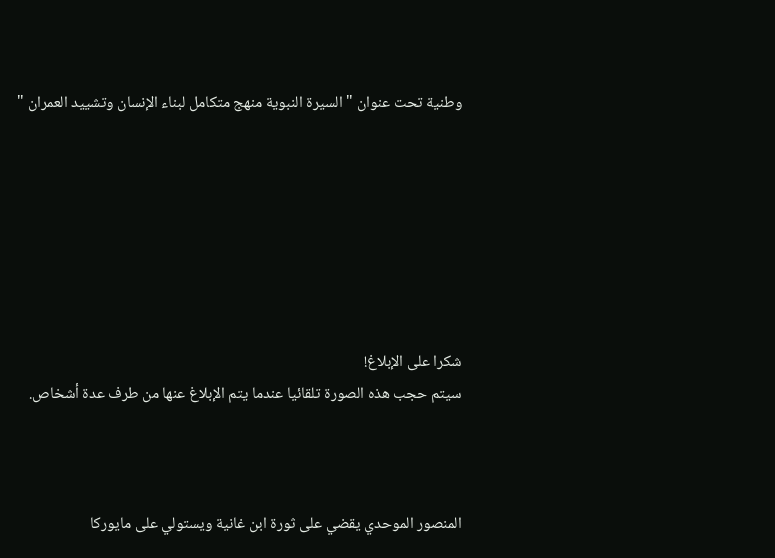وطنية تحت عنوان " السيرة النبوية منهج متكامل لبناء الإنسان وتشييد العمران "







شكرا على الإبلاغ!
سيتم حجب هذه الصورة تلقائيا عندما يتم الإبلاغ عنها من طرف عدة أشخاص.



المنصور الموحدي يقضي على ثورة ابن غانية ويستولي على مايوركا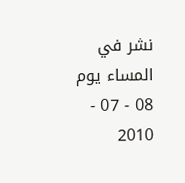نشر في المساء يوم 08 - 07 - 2010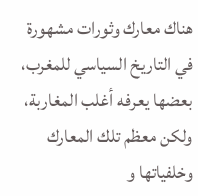هناك معارك وثورات مشهورة في التاريخ السياسي للمغرب، بعضها يعرفه أغلب المغاربة، ولكن معظم تلك المعارك وخلفياتها و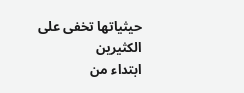حيثياتها تخفى على الكثيرين
ابتداء من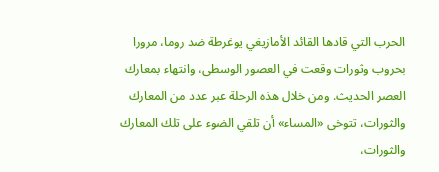الحرب التي قادها القائد الأمازيغي يوغرطة ضد روما، مرورا بحروب وثورات وقعت في العصور الوسطى، وانتهاء بمعارك العصر الحديث. ومن خلال هذه الرحلة عبر عدد من المعارك والثورات، تتوخى «المساء» أن تلقي الضوء على تلك المعارك والثورات،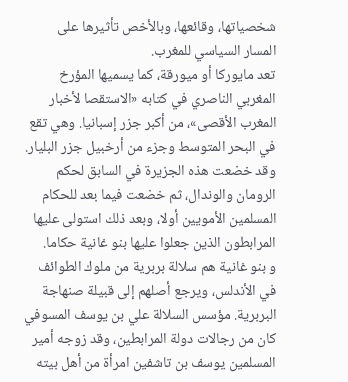شخصياتها، وقائعها، وبالأخص تأثيرها على المسار السياسي للمغرب.
تعد مايوركا أو ميورقة، كما يسميها المؤرخ المغربي الناصري في كتابه «الاستقصا لأخبار المغرب الأقصى»، من أكبر جزر إسبانيا. وهي تقع في البحر المتوسط وجزء من أرخبيل جزر البليار. وقد خضعت هذه الجزيرة في السابق لحكم الرومان والوندال، ثم خضعت فيما بعد للحكام المسلمين الأمويين أولا، وبعد ذلك استولى عليها المرابطون الذين جعلوا عليها بنو غانية حكاما.
و بنو غانية هم سلالة بربرية من ملوك الطوائف في الأندلس، ويرجع أصلهم إلى قبيلة صنهاجة البربرية. مؤسس السلالة علي بن يوسف المسوفي كان من رجالات دولة المرابطين، وقد زوجه أمير المسلمين يوسف بن تاشفين امرأة من أهل بيته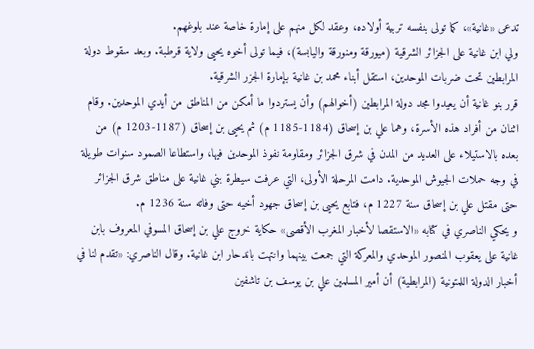تدعى «غانية»، كما تولى بنفسه تربية أولاده، وعقد لكل منهم على إمارة خاصة عند بلوغهم.
ولي ابن غانية على الجزائر الشرقية (ميورقة ومنورقة واليابسة)، فيما تولى أخوه يحيى ولاية قرطبة. وبعد سقوط دولة المرابطين تحت ضربات الموحدين، استقل أبناء محمد بن غانية بإمارة الجزر الشرقية.
قرر بنو غانية أن يعيدوا مجد دولة المرابطين (أخوالهم) وأن يستردوا ما أمكن من المناطق من أيدي الموحدين. وقام اثنان من أفراد هذه الأسرة، وهما علي بن إسحاق (1184-1185 م) ثم يحيى بن إسحاق (1187-1203 م) من بعده بالاستيلاء على العديد من المدن في شرق الجزائر ومقاومة نفوذ الموحدين فيها، واستطاعا الصمود سنوات طويلة في وجه حملات الجيوش الموحدية. دامت المرحلة الأولى، التي عرفت سيطرة بني غانية على مناطق شرق الجزائر حتى مقتل علي بن إسحاق سنة 1227 م، فتابع يحيى بن إسحاق جهود أخيه حتى وفاته سنة 1236 م.
و يحكي الناصري في كتابه «الاستقصا لأخبار المغرب الأقصى» حكاية خروج علي بن إسحاق المسوفي المعروف بابن غانية على يعقوب المنصور الموحدي والمعركة التي جمعت بينهما وانتهت باندحار ابن غانية. وقال الناصري: «تقدم لنا في أخبار الدولة اللمتونية (المرابطية) أن أمير المسلمين علي بن يوسف بن تاشفين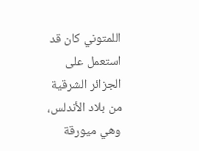اللمتوني كان قد استعمل على الجزائر الشرقية من بلاد الأندلس، وهي ميورقة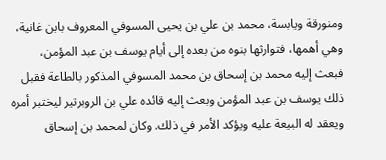ومنورقة ويابسة، محمد بن علي بن يحيى المسوفي المعروف بابن غانية، وهي أهمها، فتوارثها بنوه من بعده إلى أيام يوسف بن عبد المؤمن، فبعث إليه محمد بن إسحاق بن محمد المسوفي المذكور بالطاعة فقبل ذلك يوسف بن عبد المؤمن وبعث إليه قائده علي بن الروبرتير ليختبر أمره ويعقد له البيعة عليه ويؤكد الأمر في ذلك. وكان لمحمد بن إسحاق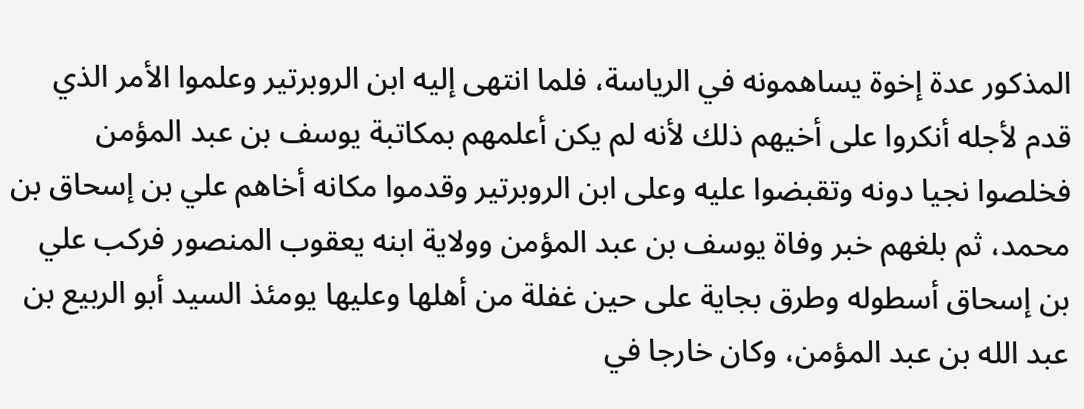المذكور عدة إخوة يساهمونه في الرياسة، فلما انتهى إليه ابن الروبرتير وعلموا الأمر الذي قدم لأجله أنكروا على أخيهم ذلك لأنه لم يكن أعلمهم بمكاتبة يوسف بن عبد المؤمن فخلصوا نجيا دونه وتقبضوا عليه وعلى ابن الروبرتير وقدموا مكانه أخاهم علي بن إسحاق بن محمد، ثم بلغهم خبر وفاة يوسف بن عبد المؤمن وولاية ابنه يعقوب المنصور فركب علي بن إسحاق أسطوله وطرق بجاية على حين غفلة من أهلها وعليها يومئذ السيد أبو الربيع بن عبد الله بن عبد المؤمن، وكان خارجا في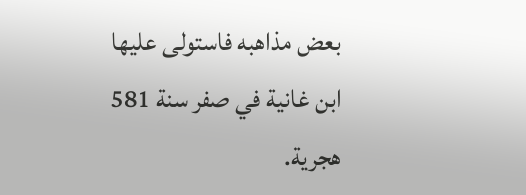بعض مذاهبه فاستولى عليها ابن غانية في صفر سنة 581 هجرية.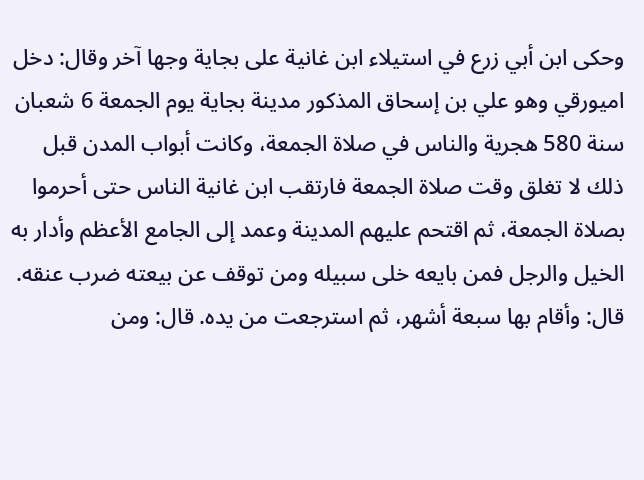وحكى ابن أبي زرع في استيلاء ابن غانية على بجاية وجها آخر وقال: دخل اميورقي وهو علي بن إسحاق المذكور مدينة بجاية يوم الجمعة 6 شعبان سنة 580 هجرية والناس في صلاة الجمعة، وكانت أبواب المدن قبل ذلك لا تغلق وقت صلاة الجمعة فارتقب ابن غانية الناس حتى أحرموا بصلاة الجمعة، ثم اقتحم عليهم المدينة وعمد إلى الجامع الأعظم وأدار به الخيل والرجل فمن بايعه خلى سبيله ومن توقف عن بيعته ضرب عنقه. قال: وأقام بها سبعة أشهر، ثم استرجعت من يده. قال: ومن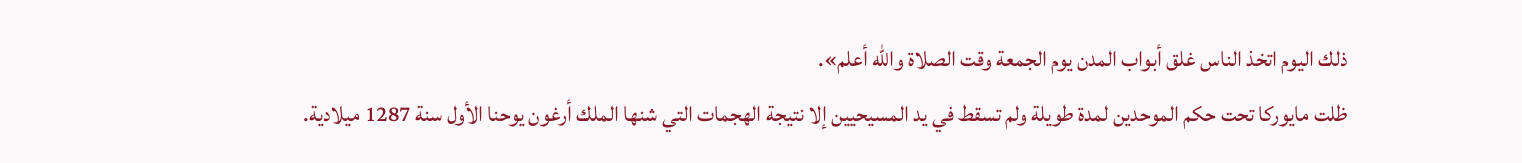ذلك اليوم اتخذ الناس غلق أبواب المدن يوم الجمعة وقت الصلاة والله أعلم».
ظلت مايوركا تحت حكم الموحدين لمدة طويلة ولم تسقط في يد المسيحيين إلا نتيجة الهجمات التي شنها الملك أرغون يوحنا الأول سنة 1287 ميلادية.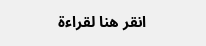انقر هنا لقراءة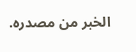الخبر من مصدره.